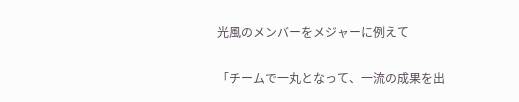光風のメンバーをメジャーに例えて

「チームで一丸となって、一流の成果を出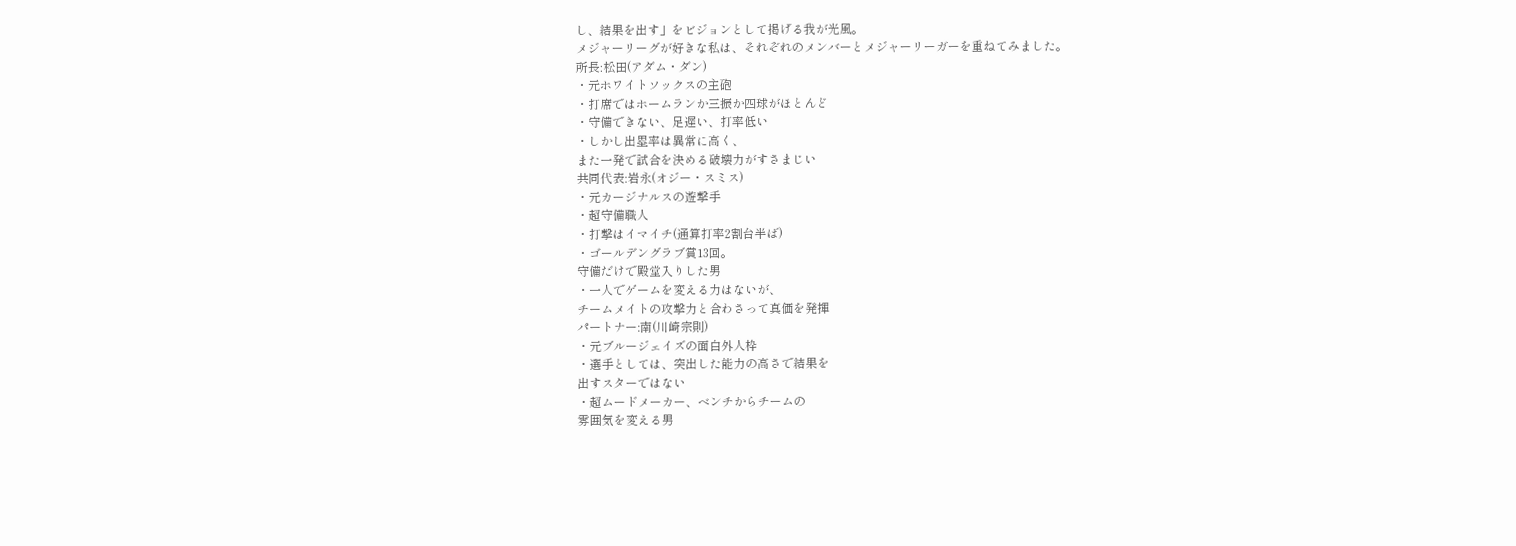し、結果を出す」をビジョンとして掲げる我が光風。
メジャーリーグが好きな私は、それぞれのメンバーとメジャーリーガーを重ねてみました。
所長:松田(アダム・ダン)
・元ホワイトソックスの主砲
・打席ではホームランか三振か四球がほとんど
・守備できない、足遅い、打率低い
・しかし出塁率は異常に高く、
また一発で試合を決める破壊力がすさまじい
共同代表:岩永(オジー・スミス)
・元カージナルスの遊撃手
・超守備職人
・打撃はイマイチ(通算打率2割台半ば)
・ゴールデングラブ賞13回。
守備だけで殿堂入りした男
・一人でゲームを変える力はないが、
チームメイトの攻撃力と合わさって真価を発揮
パートナー:南(川崎宗則)
・元ブルージェイズの面白外人枠
・選手としては、突出した能力の高さで結果を
出すスターではない
・超ムードメーカー、ベンチからチームの
雰囲気を変える男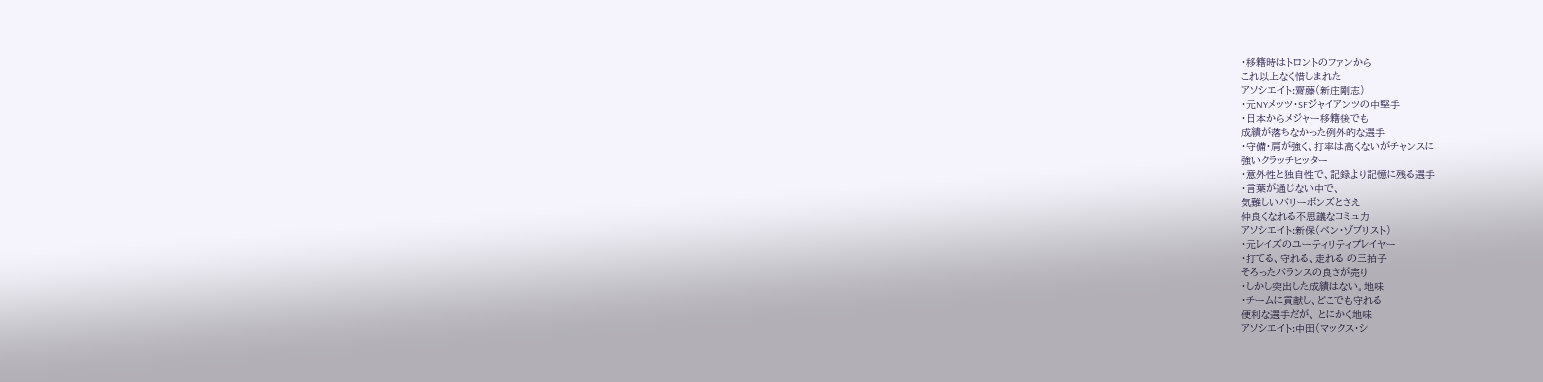・移籍時はトロントのファンから
これ以上なく惜しまれた
アソシエイト:齋藤(新庄剛志)
・元NYメッツ・SFジャイアンツの中堅手
・日本からメジャー移籍後でも
成績が落ちなかった例外的な選手
・守備・肩が強く、打率は高くないがチャンスに
強いクラッチヒッター
・意外性と独自性で、記録より記憶に残る選手
・言葉が通じない中で、
気難しいバリーボンズとさえ
仲良くなれる不思議なコミュ力
アソシエイト:新保(ベン・ゾブリスト)
・元レイズのユーティリティプレイヤー
・打てる、守れる、走れる の三拍子
そろったバランスの良さが売り
・しかし突出した成績はない。地味
・チームに貢献し、どこでも守れる
便利な選手だが、 とにかく地味
アソシエイト:中田(マックス・シ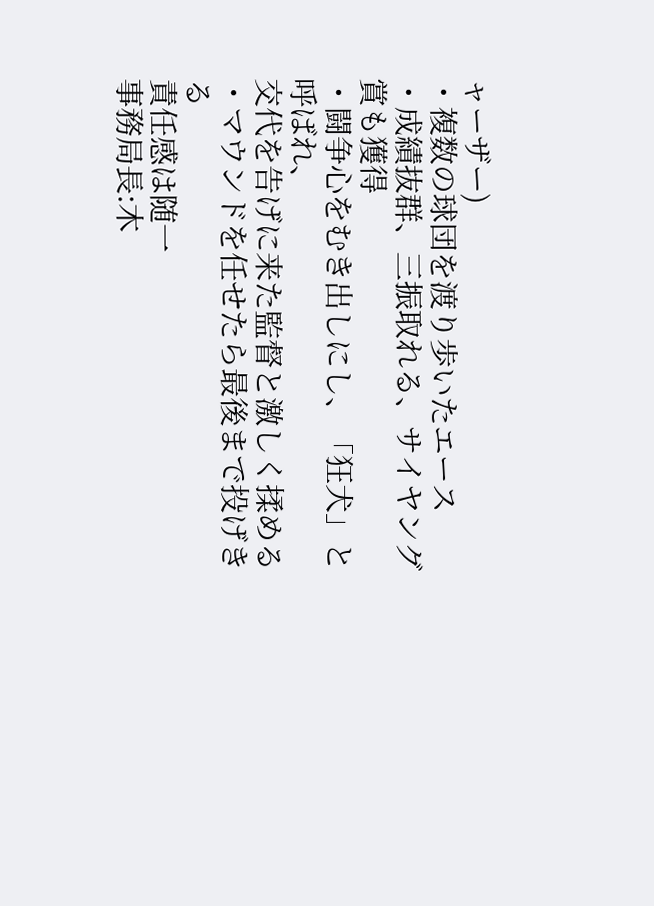ャーザー)
・複数の球団を渡り歩いたエース
・成績抜群、三振取れる、サイヤング賞も獲得
・闘争心をむき出しにし、「狂犬」と呼ばれ、
交代を告げに来た監督と激しく揉める
・マウンドを任せたら最後まで投げきる
責任感は随一
事務局長:木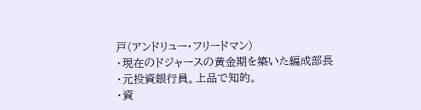戸(アンドリュー・フリードマン)
・現在のドジャースの黄金期を築いた編成部長
・元投資銀行員。上品で知的。
・資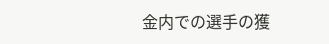金内での選手の獲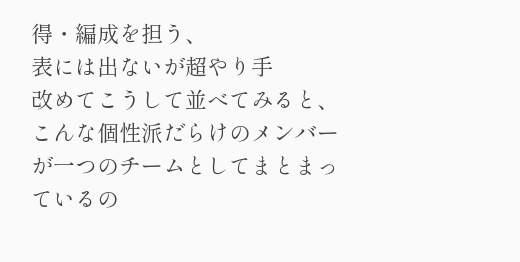得・編成を担う、
表には出ないが超やり手
改めてこうして並べてみると、こんな個性派だらけのメンバーが一つのチームとしてまとまっているの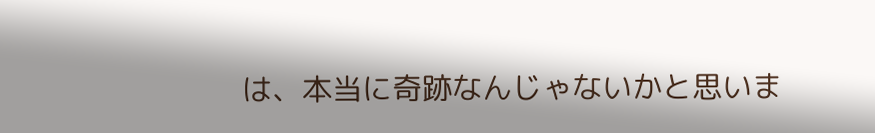は、本当に奇跡なんじゃないかと思いま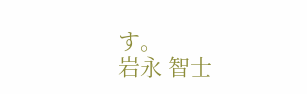す。
岩永 智士